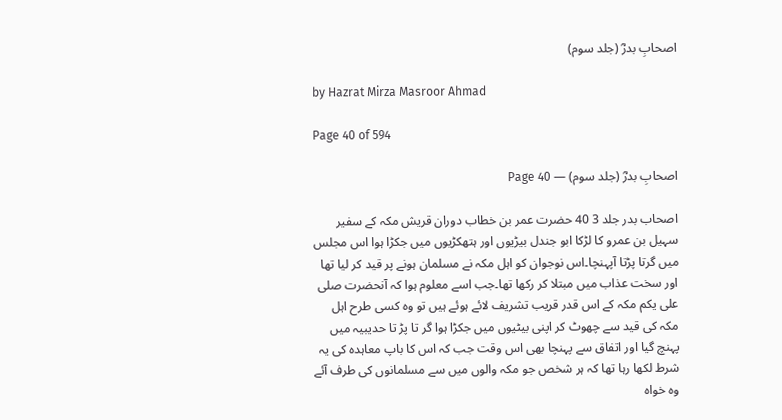اصحابِ بدرؓ (جلد سوم)

by Hazrat Mirza Masroor Ahmad

Page 40 of 594

اصحابِ بدرؓ (جلد سوم) — Page 40

اصحاب بدر جلد 3 40 حضرت عمر بن خطاب دوران قریش مکہ کے سفیر سہیل بن عمرو کا لڑکا ابو جندل بیڑیوں اور ہتھکڑیوں میں جکڑا ہوا اس مجلس میں گرتا پڑتا آپہنچا۔اس نوجوان کو اہل مکہ نے مسلمان ہونے پر قید کر لیا تھا اور سخت عذاب میں مبتلا کر رکھا تھا۔جب اسے معلوم ہوا کہ آنحضرت صلی علی یکم مکہ کے اس قدر قریب تشریف لائے ہوئے ہیں تو وہ کسی طرح اہل مکہ کی قید سے چھوٹ کر اپنی بیٹیوں میں جکڑا ہوا گر تا پڑ تا حدیبیہ میں پہنچ گیا اور اتفاق سے پہنچا بھی اس وقت جب کہ اس کا باپ معاہدہ کی یہ شرط لکھا رہا تھا کہ ہر شخص جو مکہ والوں میں سے مسلمانوں کی طرف آئے وہ خواہ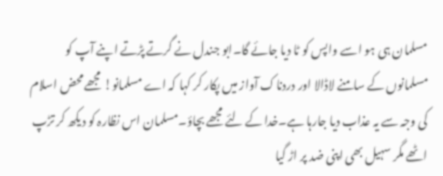مسلمان ہی ہو اسے واپس کو ٹا دیا جائے گا۔ابو جندل نے گرتے پڑتے اپنے آپ کو مسلمانوں کے سامنے لاڈالا اور دردناک آواز میں پکار کر کہا کہ اے مسلمانو! مجھے محض اسلام کی وجہ سے یہ عذاب دیا جارہا ہے۔خدا کے لئے مجھے بچاؤ۔مسلمان اس نظارہ کو دیکھ کر تڑپ اٹھے مگر سہیل بھی اپنی ضد پر اڑ گیا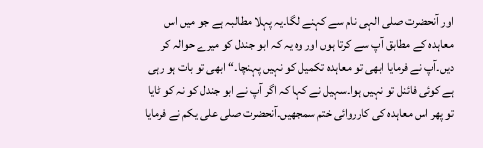اور آنحضرت صلی الہی نام سے کہنے لگا۔یہ پہلا مطالبہ ہے جو میں اس معاہدہ کے مطابق آپ سے کرتا ہوں اور وہ یہ کہ ابو جندل کو میرے حوالہ کر دیں۔آپ نے فرمایا ابھی تو معاہدہ تکمیل کو نہیں پہنچا۔“ ابھی تو بات ہو رہی ہے کوئی فائنل تو نہیں ہوا۔سہیل نے کہا کہ اگر آپ نے ابو جندل کو نہ کو ٹایا تو پھر اس معاہدہ کی کارروائی ختم سمجھیں۔آنحضرت صلی علی یکم نے فرمایا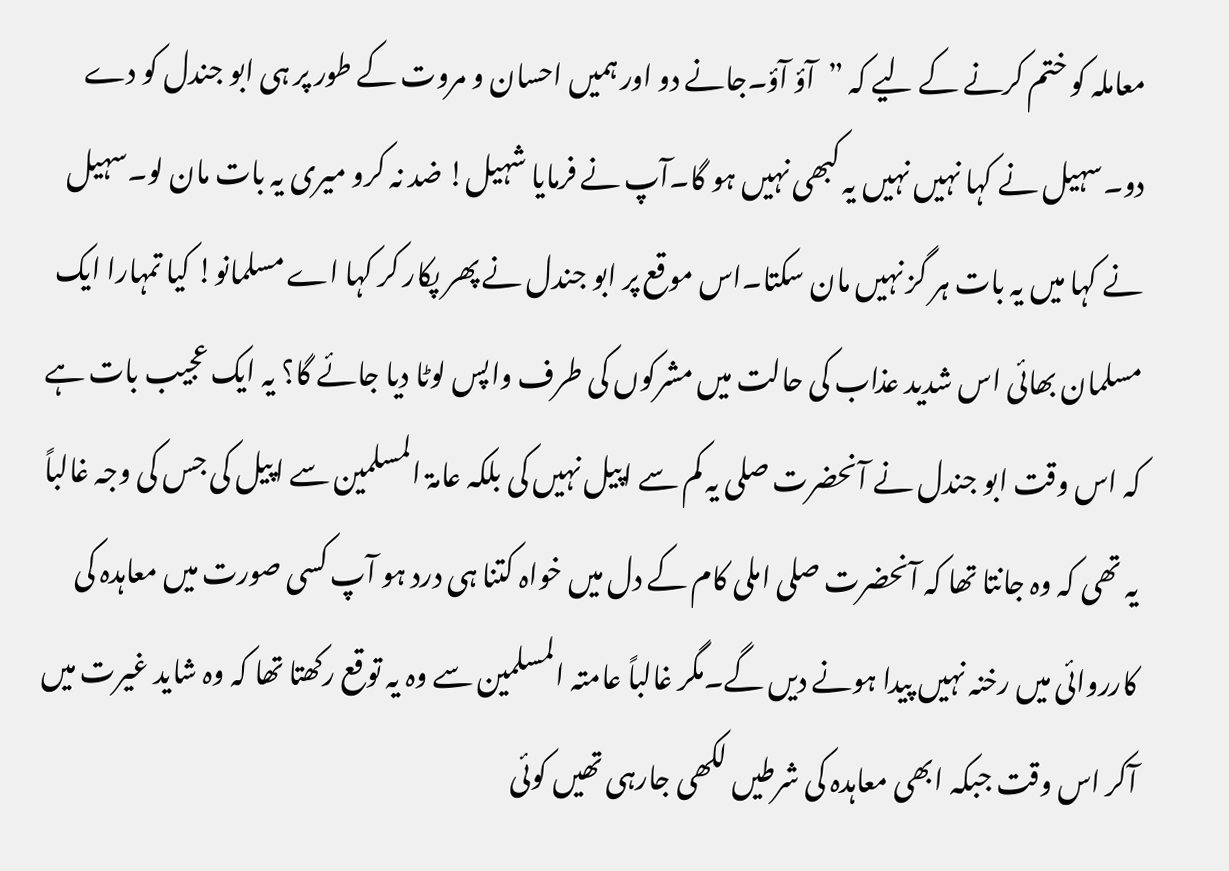معاملہ کو ختم کرنے کے لیے کہ ”آؤ آؤ۔جانے دو اور ہمیں احسان و مروت کے طور پر ہی ابو جندل کو دے دو۔سہیل نے کہا نہیں نہیں یہ کبھی نہیں ہو گا۔آپ نے فرمایا شہیل! ضد نہ کرو میری یہ بات مان لو۔سہیل نے کہا میں یہ بات ہر گز نہیں مان سکتا۔اس موقع پر ابو جندل نے پھر پکار کر کہا اے مسلمانو! کیا تمہارا ایک مسلمان بھائی اس شدید عذاب کی حالت میں مشرکوں کی طرف واپس لوٹا دیا جائے گا؟ یہ ایک عجیب بات ہے کہ اس وقت ابو جندل نے آنحضرت صلی یہ کم سے اپیل نہیں کی بلکہ عامۃ المسلمین سے اپیل کی جس کی وجہ غالباً یہ تھی کہ وہ جانتا تھا کہ آنحضرت صلی املی کام کے دل میں خواہ کتنا ہی درد ہو آپ کسی صورت میں معاہدہ کی کارروائی میں رخنہ نہیں پیدا ہونے دیں گے۔مگر غالباً عامتہ المسلمین سے وہ یہ توقع رکھتا تھا کہ وہ شاید غیرت میں آکر اس وقت جبکہ ابھی معاہدہ کی شرطیں لکھی جارہی تھیں کوئی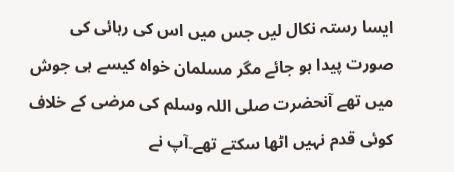ایسا رستہ نکال لیں جس میں اس کی رہائی کی صورت پیدا ہو جائے مگر مسلمان خواہ کیسے ہی جوش میں تھے آنحضرت صلی اللہ وسلم کی مرضی کے خلاف کوئی قدم نہیں اٹھا سکتے تھے۔آپ نے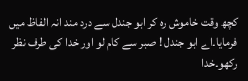کچھ وقت خاموش رہ کر ابو جندل سے درد مند انہ الفاظ میں فرمایا۔اے ابو جندل ! صبر سے کام لو اور خدا کی طرف نظر رکھو۔خدا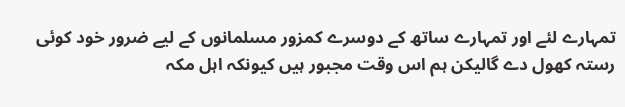تمہارے لئے اور تمہارے ساتھ کے دوسرے کمزور مسلمانوں کے لیے ضرور خود کوئی رستہ کھول دے گالیکن ہم اس وقت مجبور ہیں کیونکہ اہل مکہ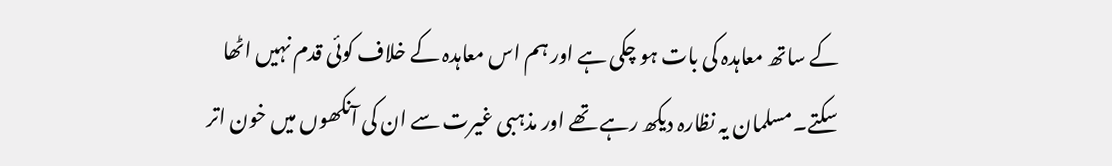کے ساتھ معاہدہ کی بات ہو چکی ہے اور ہم اس معاہدہ کے خلاف کوئی قدم نہیں اٹھا سکتے۔مسلمان یہ نظارہ دیکھ رہے تھے اور مذہبی غیرت سے ان کی آنکھوں میں خون اتر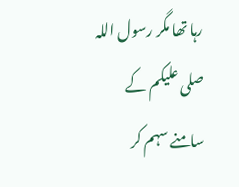رہا تھا مگر رسول اللہ صلی علیکم کے سامنے سہم کر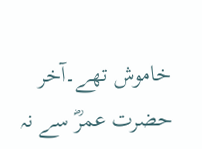خاموش تھے۔آخر حضرت عمرؓ سے نہ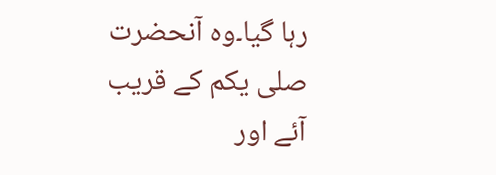رہا گیا۔وہ آنحضرت صلی یکم کے قریب آئے اور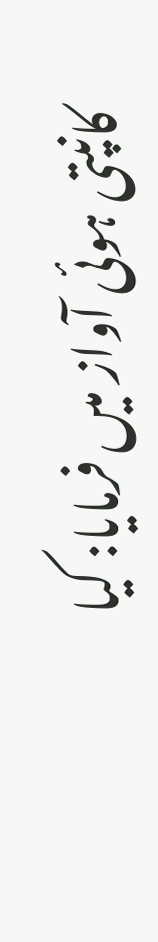کانپتی ہوئی آواز میں فرمایا: کیا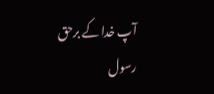آپ خدا کے برحق رسول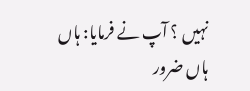نہیں ؟ آپ نے فرمایا: ہاں ہاں ضرور